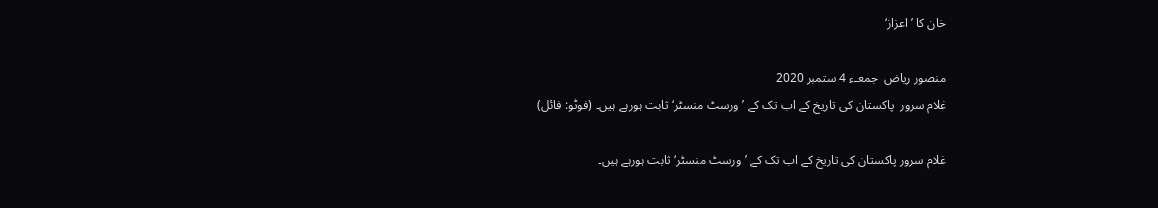خان کا ’اعزاز‘

منصور ریاض  جمعـء 4 ستمبر 2020
غلام سرور  پاکستان کی تاریخ کے اب تک کے ’ورسٹ منسٹر‘ ثابت ہورہے ہیں۔ (فوٹو: فائل)

غلام سرور پاکستان کی تاریخ کے اب تک کے ’ورسٹ منسٹر‘ ثابت ہورہے ہیں۔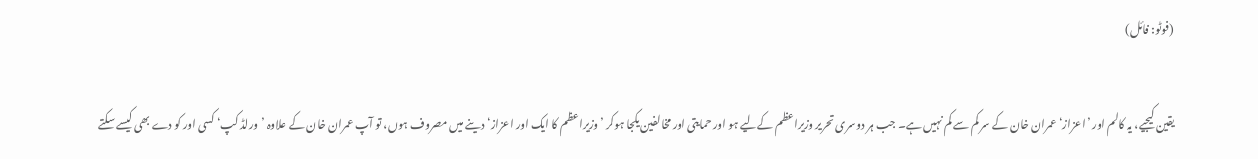(فوٹو: فائل)

یقین کیجیے، یہ کالم اور ’اعزاز‘ عمران خان کے سر کم سے کم نہیں ہے۔ جب ہر دوسری تحریر وزیراعظم کےلیے ہو اور حمایتی اور مخالفین یکجا ہوکر ’وزیراعظم کا ایک اور اعزاز‘ دینے میں مصروف ہوں، تو آپ عمران خان کے علاوہ ’ورلڈ کپ‘ کسی اور کو دے بھی کیسے سکتے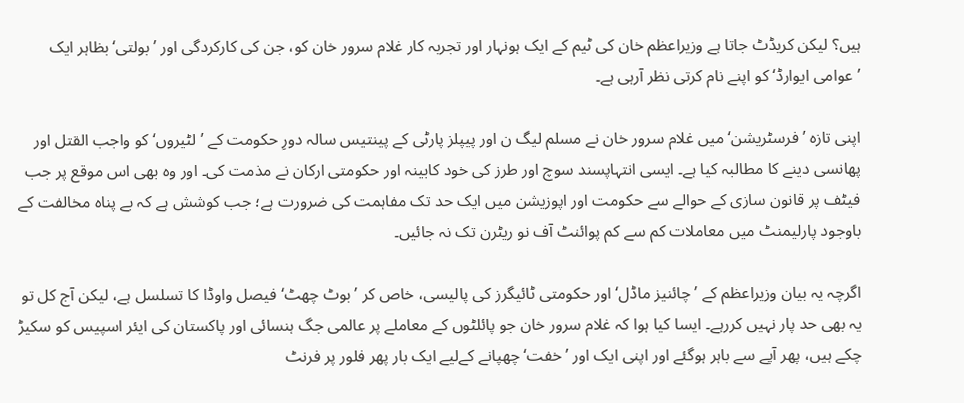ہیں؟ لیکن کریڈٹ جاتا ہے وزیراعظم خان کی ٹیم کے ایک ہونہار اور تجربہ کار غلام سرور خان کو، جن کی کارکردگی اور ’بولتی‘ بظاہر ایک ’عوامی ایوارڈ‘ کو اپنے نام کرتی نظر آرہی ہے۔

اپنی تازہ ’فرسٹریشن‘ میں غلام سرور خان نے مسلم لیگ ن اور پیپلز پارٹی کے پینتیس سالہ دورِ حکومت کے ’لٹیروں‘ کو واجب القتل اور پھانسی دینے کا مطالبہ کیا ہے۔ ایسی انتہاپسند سوچ اور طرز کی خود کابینہ اور حکومتی ارکان نے مذمت کی۔ اور وہ بھی اس موقع پر جب فیٹف پر قانون سازی کے حوالے سے حکومت اور اپوزیشن میں ایک حد تک مفاہمت کی ضرورت ہے؛ جب کوشش ہے کہ بے پناہ مخالفت کے باوجود پارلیمنٹ میں معاملات کم سے کم پوائنٹ آف نو ریٹرن تک نہ جائیں۔

اگرچہ یہ بیان وزیراعظم کے ’چائنیز ماڈل‘ اور حکومتی ٹائیگرز کی پالیسی، خاص کر ’بوٹ چھٹ‘ فیصل واوڈا کا تسلسل ہے، لیکن آج کل تو یہ بھی حد پار نہیں کررہے۔ ایسا کیا ہوا کہ غلام سرور خان جو پائلٹوں کے معاملے پر عالمی جگ ہنسائی اور پاکستان کی ایئر اسپیس کو سکیڑ چکے ہیں، پھر آپے سے باہر ہوگئے اور اپنی ایک اور ’خفت‘ چھپانے کےلیے ایک بار پھر فلور پر فرنٹ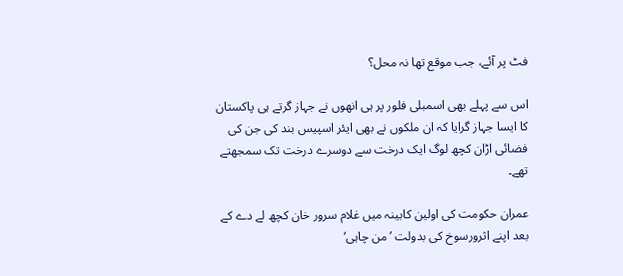فٹ پر آئے، جب موقع تھا نہ محل؟

اس سے پہلے بھی اسمبلی فلور پر ہی انھوں نے جہاز گرتے ہی پاکستان کا ایسا جہاز گرایا کہ ان ملکوں نے بھی ایئر اسپیس بند کی جن کی فضائی اڑان کچھ لوگ ایک درخت سے دوسرے درخت تک سمجھتے تھے۔

عمران حکومت کی اولین کابینہ میں غلام سرور خان کچھ لے دے کے بعد اپنے اثرورسوخ کی بدولت ’من چاہی‘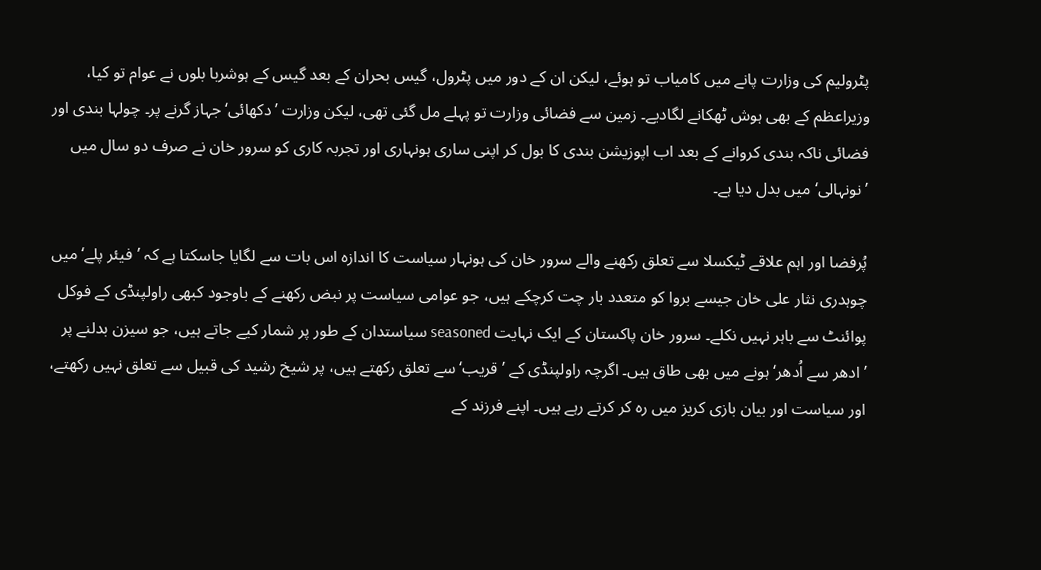پٹرولیم کی وزارت پانے میں کامیاب تو ہوئے، لیکن ان کے دور میں پٹرول، گیس بحران کے بعد گیس کے ہوشربا بلوں نے عوام تو کیا، وزیراعظم کے بھی ہوش ٹھکانے لگادیے۔ زمین سے فضائی وزارت تو پہلے مل گئی تھی، لیکن وزارت ’دکھائی‘ جہاز گرنے پر۔ چولہا بندی اور فضائی ناکہ بندی کروانے کے بعد اب اپوزیشن بندی کا بول کر اپنی ساری ہونہاری اور تجربہ کاری کو سرور خان نے صرف دو سال میں ’نونہالی‘ میں بدل دیا ہے۔

پُرفضا اور اہم علاقے ٹیکسلا سے تعلق رکھنے والے سرور خان کی ہونہار سیاست کا اندازہ اس بات سے لگایا جاسکتا ہے کہ ’فیئر پلے‘ میں چوہدری نثار علی خان جیسے بروا کو متعدد بار چت کرچکے ہیں، جو عوامی سیاست پر نبض رکھنے کے باوجود کبھی راولپنڈی کے فوکل پوائنٹ سے باہر نہیں نکلے۔ سرور خان پاکستان کے ایک نہایت seasoned سیاستدان کے طور پر شمار کیے جاتے ہیں، جو سیزن بدلنے پر ’ادھر سے اُدھر‘ ہونے میں بھی طاق ہیں۔ اگرچہ راولپنڈی کے ’قریب‘ سے تعلق رکھتے ہیں، پر شیخ رشید کی قبیل سے تعلق نہیں رکھتے، اور سیاست اور بیان بازی کریز میں رہ کر کرتے رہے ہیں۔ اپنے فرزند کے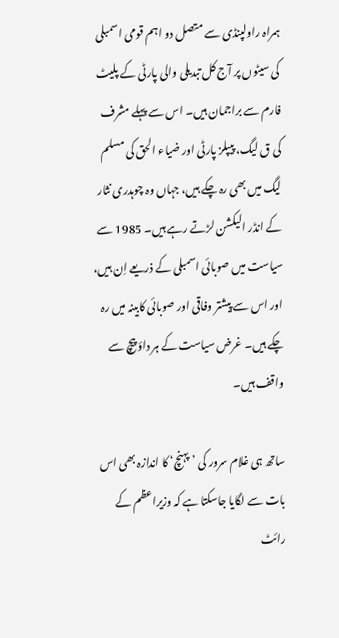ہمراہ راولپنڈی سے متصل دو اہم قومی اسمبلی کی سیٹوں پر آج کل تبدیلی والی پارٹی کے پلیٹ فارم سے براجمان ہیں۔ اس سے پہلے مشرف کی ق لیگ، پیپلز پارٹی اور ضیاء الحق کی مسلم لیگ میں بھی رہ چکے ہیں، جہاں وہ چوہدری نثار کے انڈر الیکشن لڑتے رہے ہیں۔ 1985 سے سیاست میں صوبائی اسمبلی کے ذریعے اِن ہیں، اور اس سے پیشتر وفاقی اور صوبائی کابینہ میں رہ چکے ہیں۔ غرض سیاست کے ہر داؤ پیچ سے واقف ہیں۔

ساتھ ہی غلام سرور کی ’پہنچ‘ کا اندازہ بھی اس بات سے لگایا جاسکتا ہے کہ وزیراعظم کے رائٹ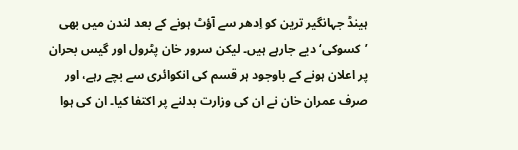ہینڈ جہانگیر ترین کو اِدھر سے آؤٹ ہونے کے بعد لندن میں بھی ’کسوکی‘ دیے جارہے ہیں۔ لیکن سرور خان پٹرول اور گیس بحران پر اعلان ہونے کے باوجود ہر قسم کی انکوائری سے بچے رہے، اور صرف عمران خان نے ان کی وزارت بدلنے پر اکتفا کیا۔ ان کی ہوا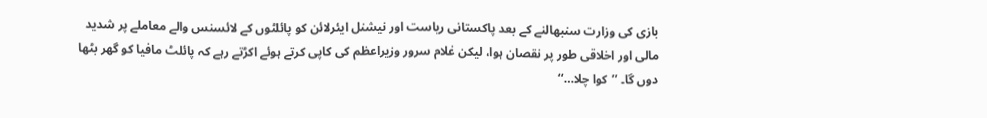بازی کی وزارت سنبھالنے کے بعد پاکستانی ریاست اور نیشنل ایئرلائن کو پائلٹوں کے لائسنس والے معاملے پر شدید مالی اور اخلاقی طور پر نقصان ہوا، لیکن غلام سرور وزیراعظم کی کاپی کرتے ہوئے اکڑتے رہے کہ پائلٹ مافیا کو گھر بٹھا دوں گا۔ ’’کوا چلا…‘‘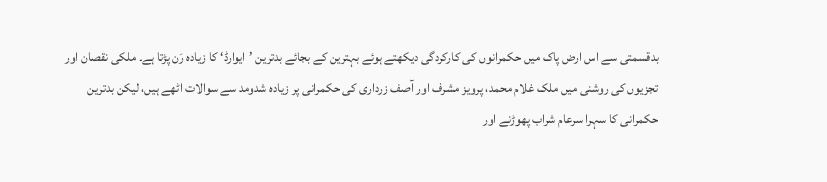بدقسمتی سے اس ارض پاک میں حکمرانوں کی کارکردگی دیکھتے ہوئے بہترین کے بجائے بدترین ’ایوارڈ‘ کا زیادہ رَن پڑتا ہے۔ ملکی نقصان اور تجزیوں کی روشنی میں ملک غلام محمد، پرویز مشرف اور آصف زرداری کی حکمرانی پر زیادہ شدومد سے سوالات اٹھے ہیں، لیکن بدترین حکمرانی کا سہرا سرعام شراب پھوڑنے اور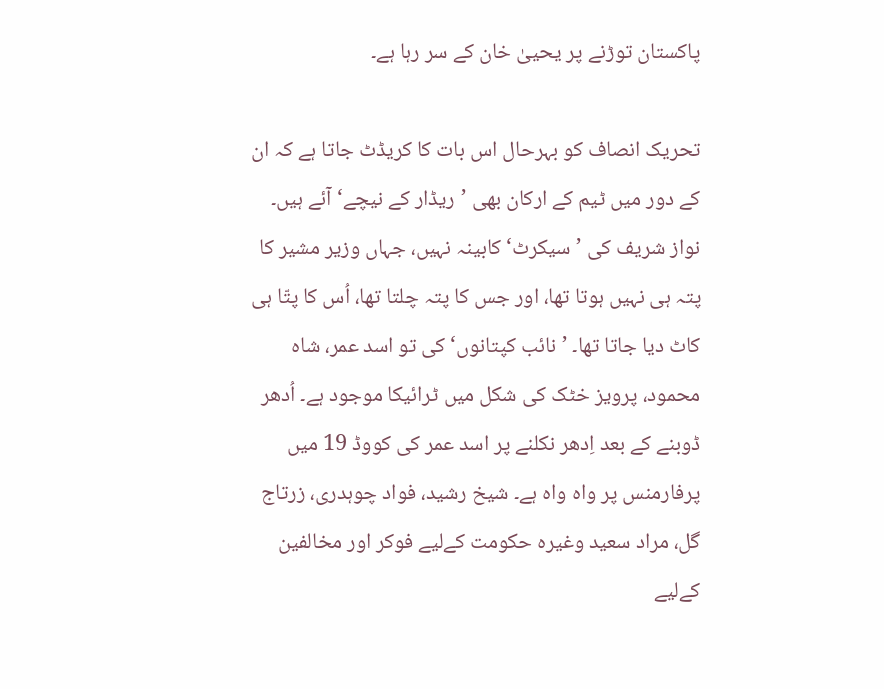پاکستان توڑنے پر یحییٰ خان کے سر رہا ہے۔

تحریک انصاف کو بہرحال اس بات کا کریڈٹ جاتا ہے کہ ان کے دور میں ٹیم کے ارکان بھی ’ریڈار کے نیچے‘ آئے ہیں۔ نواز شریف کی ’سیکرٹ‘ کابینہ نہیں، جہاں وزیر مشیر کا پتہ ہی نہیں ہوتا تھا، اور جس کا پتہ چلتا تھا، اُس کا پتّا ہی کاٹ دیا جاتا تھا۔ ’نائب کپتانوں‘ کی تو اسد عمر، شاہ محمود، پرویز خٹک کی شکل میں ٹرائیکا موجود ہے۔ اُدھر ڈوبنے کے بعد اِدھر نکلنے پر اسد عمر کی کووڈ 19 میں پرفارمنس پر واہ واہ ہے۔ شیخ رشید، فواد چوہدری، زرتاج گل، مراد سعید وغیرہ حکومت کےلیے فوکر اور مخالفین کےلیے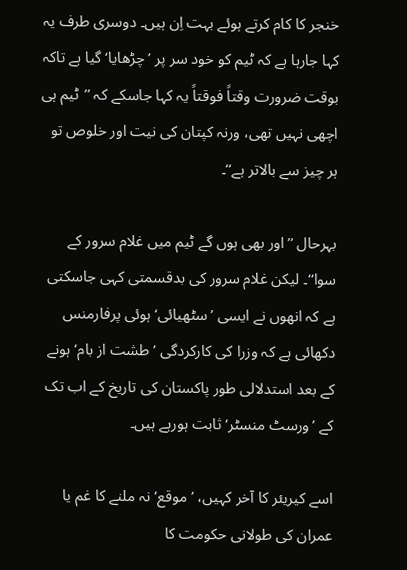خنجر کا کام کرتے ہوئے بہت اِن ہیں۔ دوسری طرف یہ کہا جارہا ہے کہ ٹیم کو خود سر پر ’چڑھایا‘ گیا ہے تاکہ بوقت ضرورت وقتاً فوقتاً یہ کہا جاسکے کہ ’’ٹیم ہی اچھی نہیں تھی، ورنہ کپتان کی نیت اور خلوص تو ہر چیز سے بالاتر ہے‘‘۔

بہرحال ’’اور بھی ہوں گے ٹیم میں غلام سرور کے سوا‘‘۔ لیکن غلام سرور کی بدقسمتی کہی جاسکتی ہے کہ انھوں نے ایسی ’سٹھیائی‘ ہوئی پرفارمنس دکھائی ہے کہ وزرا کی کارکردگی ’طشت از بام‘ ہونے کے بعد استدلالی طور پاکستان کی تاریخ کے اب تک کے ’ورسٹ منسٹر‘ ثابت ہورہے ہیں۔

اسے کیریئر کا آخر کہیں، ’موقع‘ نہ ملنے کا غم یا عمران کی طولانی حکومت کا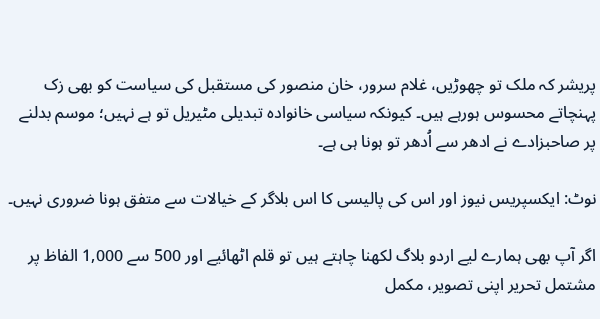پریشر کہ ملک تو چھوڑیں، غلام سرور، خان منصور کی مستقبل کی سیاست کو بھی زک پہنچاتے محسوس ہورہے ہیں۔ کیونکہ سیاسی خانوادہ تبدیلی مٹیریل تو ہے نہیں؛ موسم بدلنے پر صاحبزادے نے ادھر سے اُدھر تو ہونا ہی ہے۔

نوٹ: ایکسپریس نیوز اور اس کی پالیسی کا اس بلاگر کے خیالات سے متفق ہونا ضروری نہیں۔

اگر آپ بھی ہمارے لیے اردو بلاگ لکھنا چاہتے ہیں تو قلم اٹھائیے اور 500 سے 1,000 الفاظ پر مشتمل تحریر اپنی تصویر، مکمل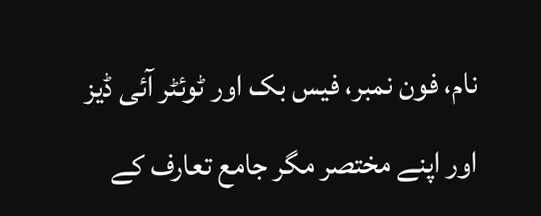نام، فون نمبر، فیس بک اور ٹوئٹر آئی ڈیز اور اپنے مختصر مگر جامع تعارف کے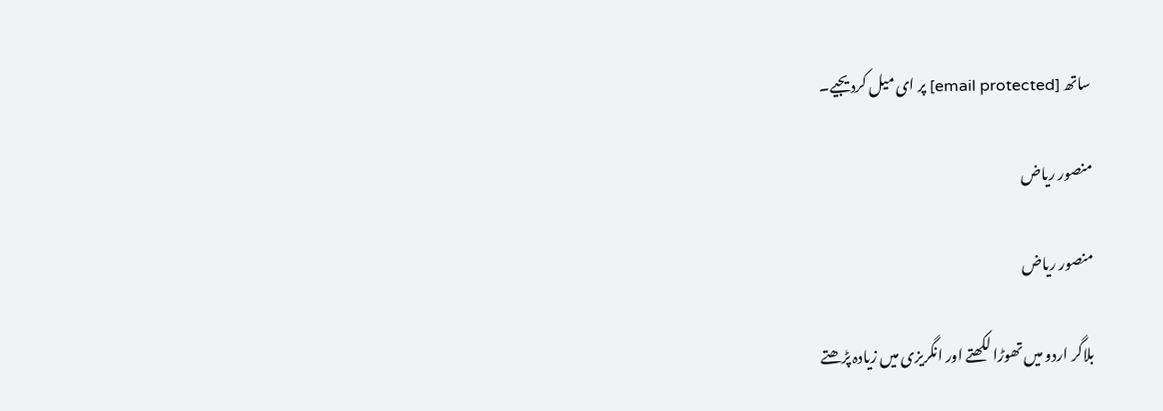ساتھ [email protected] پر ای میل کردیجیے۔

منصور ریاض

منصور ریاض

بلاگر اردو میں تھوڑا لکھتے اور انگریزی میں زیادہ پڑھتے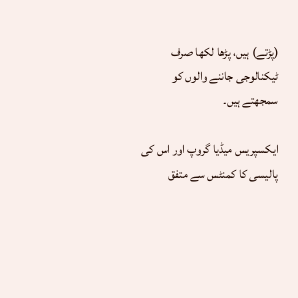(پڑتے) ہیں، پڑھا لکھا صرف ٹیکنالوجی جاننے والوں کو سمجھتے ہیں۔

ایکسپریس میڈیا گروپ اور اس کی پالیسی کا کمنٹس سے متفق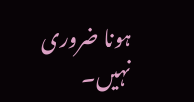ہونا ضروری نہیں۔